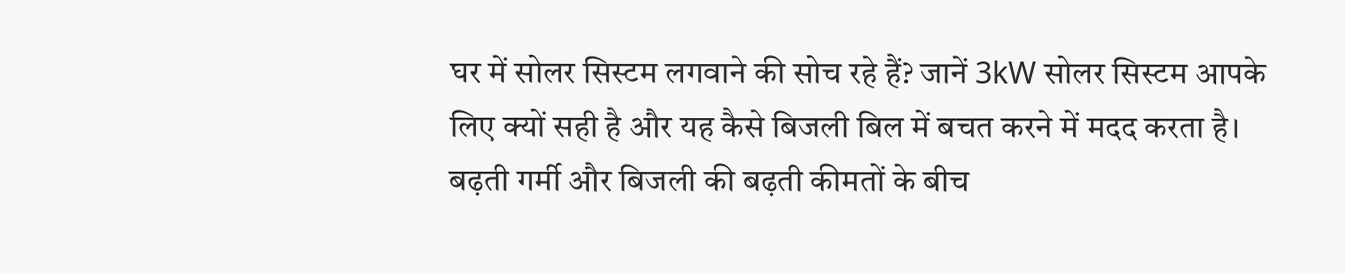घर में सोलर सिस्टम लगवाने की सोच रहे हैं? जानें 3kW सोलर सिस्टम आपके लिए क्यों सही है और यह कैसे बिजली बिल में बचत करने में मदद करता है।
बढ़ती गर्मी और बिजली की बढ़ती कीमतों के बीच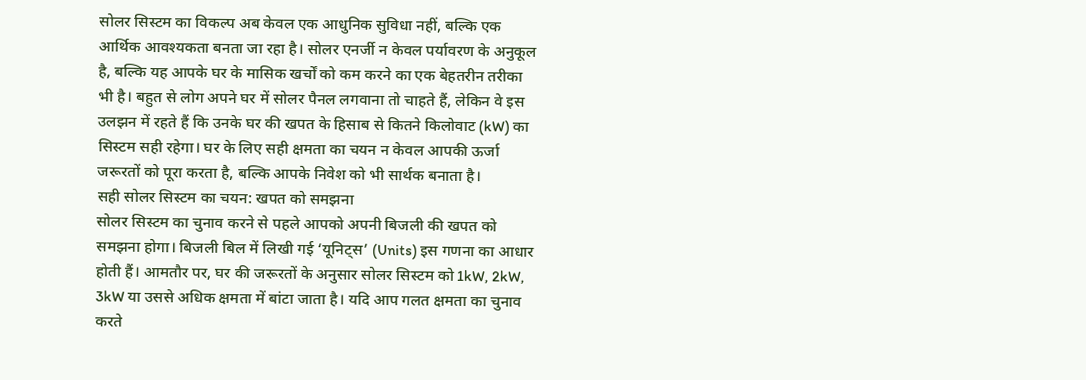सोलर सिस्टम का विकल्प अब केवल एक आधुनिक सुविधा नहीं, बल्कि एक आर्थिक आवश्यकता बनता जा रहा है। सोलर एनर्जी न केवल पर्यावरण के अनुकूल है, बल्कि यह आपके घर के मासिक खर्चों को कम करने का एक बेहतरीन तरीका भी है। बहुत से लोग अपने घर में सोलर पैनल लगवाना तो चाहते हैं, लेकिन वे इस उलझन में रहते हैं कि उनके घर की खपत के हिसाब से कितने किलोवाट (kW) का सिस्टम सही रहेगा। घर के लिए सही क्षमता का चयन न केवल आपकी ऊर्जा जरूरतों को पूरा करता है, बल्कि आपके निवेश को भी सार्थक बनाता है।
सही सोलर सिस्टम का चयन: खपत को समझना
सोलर सिस्टम का चुनाव करने से पहले आपको अपनी बिजली की खपत को समझना होगा। बिजली बिल में लिखी गई ‘यूनिट्स’ (Units) इस गणना का आधार होती हैं। आमतौर पर, घर की जरूरतों के अनुसार सोलर सिस्टम को 1kW, 2kW, 3kW या उससे अधिक क्षमता में बांटा जाता है। यदि आप गलत क्षमता का चुनाव करते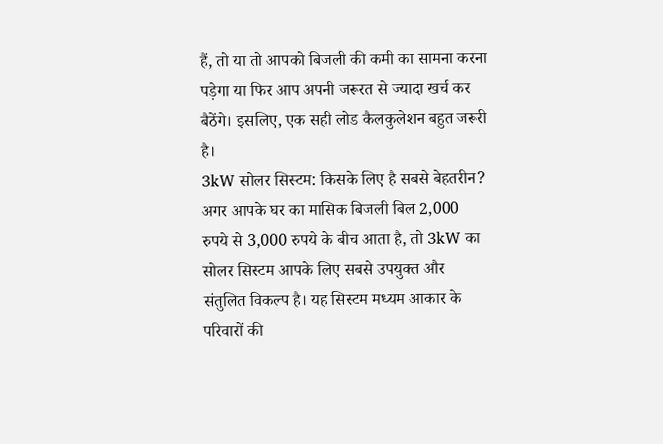हैं, तो या तो आपको बिजली की कमी का सामना करना पड़ेगा या फिर आप अपनी जरूरत से ज्यादा खर्च कर बैठेंगे। इसलिए, एक सही लोड कैलकुलेशन बहुत जरूरी है।
3kW सोलर सिस्टम: किसके लिए है सबसे बेहतरीन?
अगर आपके घर का मासिक बिजली बिल 2,000 रुपये से 3,000 रुपये के बीच आता है, तो 3kW का सोलर सिस्टम आपके लिए सबसे उपयुक्त और संतुलित विकल्प है। यह सिस्टम मध्यम आकार के परिवारों की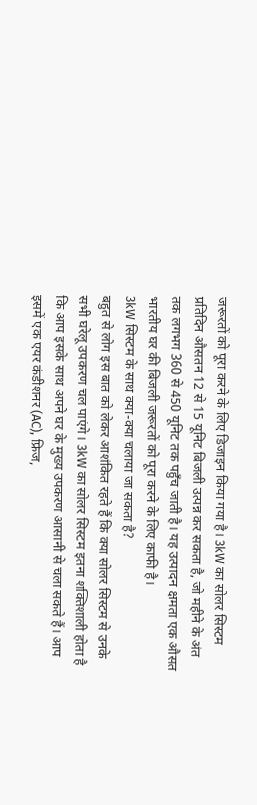जरूरतों को पूरा करने के लिए डिजाइन किया गया है। 3kW का सोलर सिस्टम प्रतिदिन औसतन 12 से 15 यूनिट बिजली उत्पन्न कर सकता है, जो महीने के अंत तक लगभग 360 से 450 यूनिट तक पहुँच जाती है। यह उत्पादन क्षमता एक औसत भारतीय घर की बिजली जरूरतों को पूरा करने के लिए काफी है।
3kW सिस्टम के साथ क्या-क्या चलाया जा सकता है?
बहुत से लोग इस बात को लेकर आशंकित रहते हैं कि क्या सोलर सिस्टम से उनके सभी घरेलू उपकरण चल पाएंगे। 3kW का सोलर सिस्टम इतना शक्तिशाली होता है कि आप इसके साथ अपने घर के मुख्य उपकरण आसानी से चला सकते हैं। आप इसमें एक एयर कंडीशनर (AC), फ्रिज,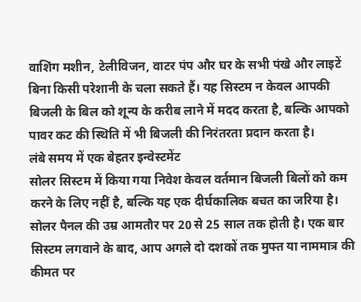वाशिंग मशीन, टेलीविजन, वाटर पंप और घर के सभी पंखे और लाइटें बिना किसी परेशानी के चला सकते हैं। यह सिस्टम न केवल आपकी बिजली के बिल को शून्य के करीब लाने में मदद करता है, बल्कि आपको पावर कट की स्थिति में भी बिजली की निरंतरता प्रदान करता है।
लंबे समय में एक बेहतर इन्वेस्टमेंट
सोलर सिस्टम में किया गया निवेश केवल वर्तमान बिजली बिलों को कम करने के लिए नहीं है, बल्कि यह एक दीर्घकालिक बचत का जरिया है। सोलर पैनल की उम्र आमतौर पर 20 से 25 साल तक होती है। एक बार सिस्टम लगवाने के बाद, आप अगले दो दशकों तक मुफ्त या नाममात्र की कीमत पर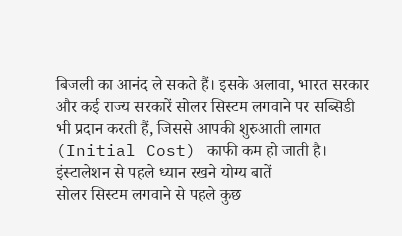बिजली का आनंद ले सकते हैं। इसके अलावा, भारत सरकार और कई राज्य सरकारें सोलर सिस्टम लगवाने पर सब्सिडी भी प्रदान करती हैं, जिससे आपकी शुरुआती लागत (Initial Cost) काफी कम हो जाती है।
इंस्टालेशन से पहले ध्यान रखने योग्य बातें
सोलर सिस्टम लगवाने से पहले कुछ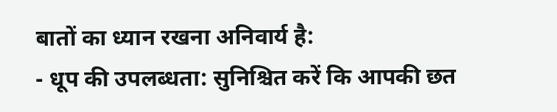बातों का ध्यान रखना अनिवार्य है:
- धूप की उपलब्धता: सुनिश्चित करें कि आपकी छत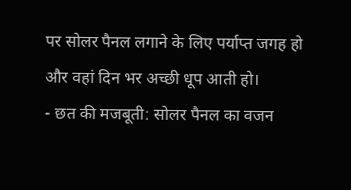पर सोलर पैनल लगाने के लिए पर्याप्त जगह हो और वहां दिन भर अच्छी धूप आती हो।
- छत की मजबूती: सोलर पैनल का वजन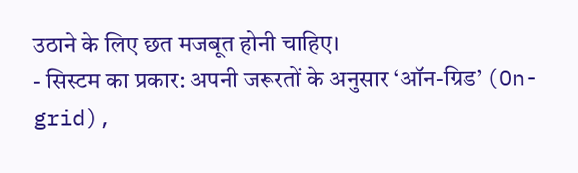उठाने के लिए छत मजबूत होनी चाहिए।
- सिस्टम का प्रकार: अपनी जरूरतों के अनुसार ‘ऑन-ग्रिड’ (On-grid),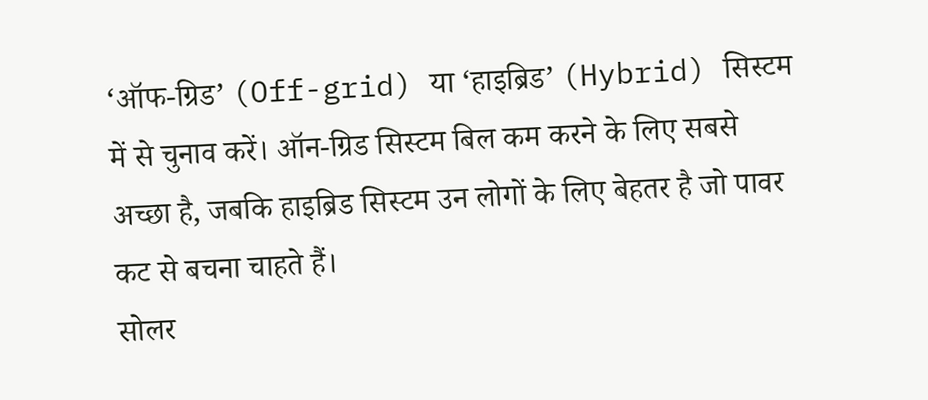‘ऑफ-ग्रिड’ (Off-grid) या ‘हाइब्रिड’ (Hybrid) सिस्टम में से चुनाव करें। ऑन-ग्रिड सिस्टम बिल कम करने के लिए सबसे अच्छा है, जबकि हाइब्रिड सिस्टम उन लोगों के लिए बेहतर है जो पावर कट से बचना चाहते हैं।
सोलर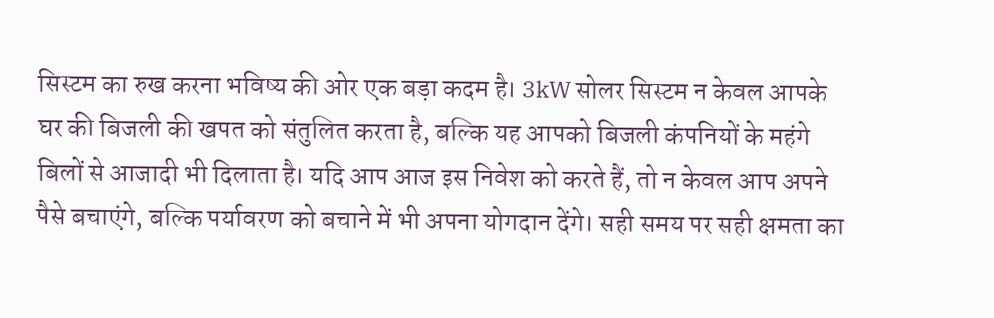सिस्टम का रुख करना भविष्य की ओर एक बड़ा कदम है। 3kW सोलर सिस्टम न केवल आपके घर की बिजली की खपत को संतुलित करता है, बल्कि यह आपको बिजली कंपनियों के महंगे बिलों से आजादी भी दिलाता है। यदि आप आज इस निवेश को करते हैं, तो न केवल आप अपने पैसे बचाएंगे, बल्कि पर्यावरण को बचाने में भी अपना योगदान देंगे। सही समय पर सही क्षमता का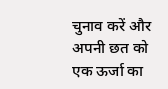चुनाव करें और अपनी छत को एक ऊर्जा का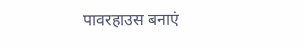पावरहाउस बनाएं